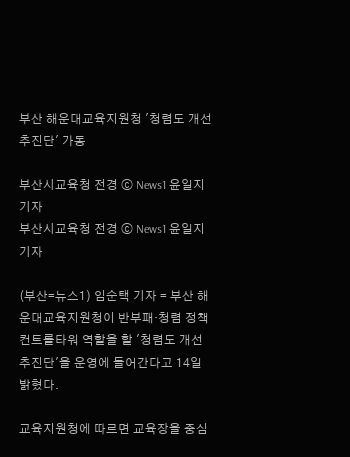부산 해운대교육지원청 '청렴도 개선 추진단' 가동

부산시교육청 전경 ⓒ News1 윤일지 기자
부산시교육청 전경 ⓒ News1 윤일지 기자

(부산=뉴스1) 임순택 기자 = 부산 해운대교육지원청이 반부패·청렴 정책 컨트롤타워 역할을 할 '청렴도 개선 추진단'을 운영에 들어간다고 14일 밝혔다.

교육지원청에 따르면 교육장을 중심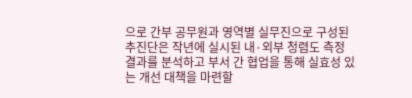으로 간부 공무원과 영역별 실무진으로 구성된 추진단은 작년에 실시된 내·외부 청렴도 측정 결과를 분석하고 부서 간 협업을 통해 실효성 있는 개선 대책을 마련할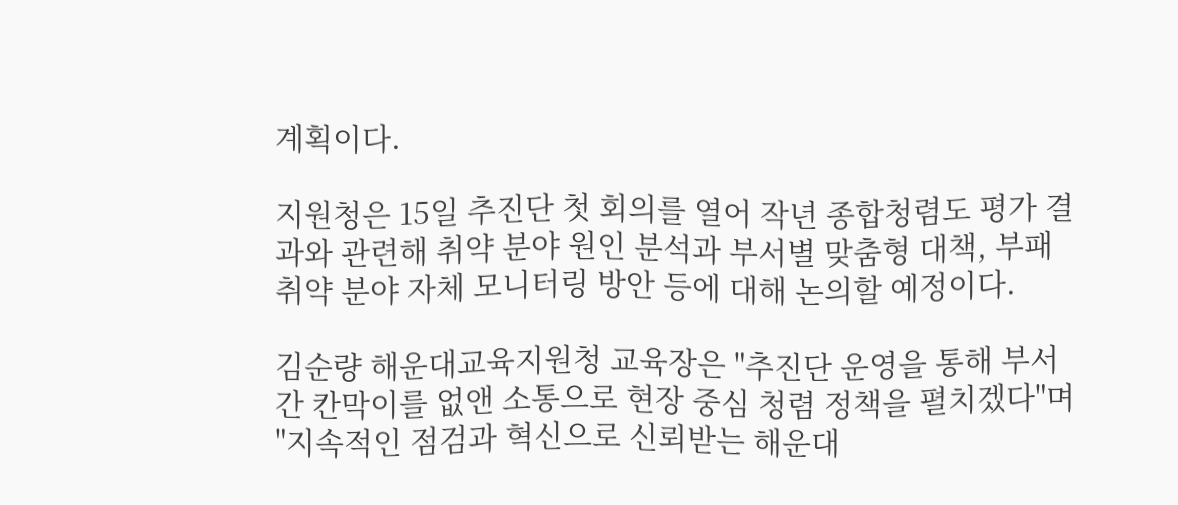계획이다.

지원청은 15일 추진단 첫 회의를 열어 작년 종합청렴도 평가 결과와 관련해 취약 분야 원인 분석과 부서별 맞춤형 대책, 부패 취약 분야 자체 모니터링 방안 등에 대해 논의할 예정이다.

김순량 해운대교육지원청 교육장은 "추진단 운영을 통해 부서 간 칸막이를 없앤 소통으로 현장 중심 청렴 정책을 펼치겠다"며 "지속적인 점검과 혁신으로 신뢰받는 해운대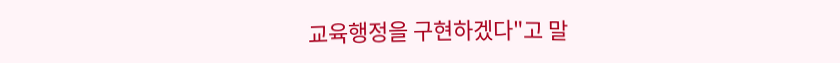교육행정을 구현하겠다"고 말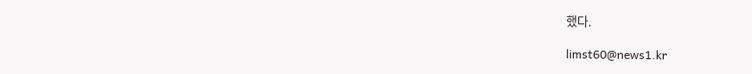했다.

limst60@news1.kr